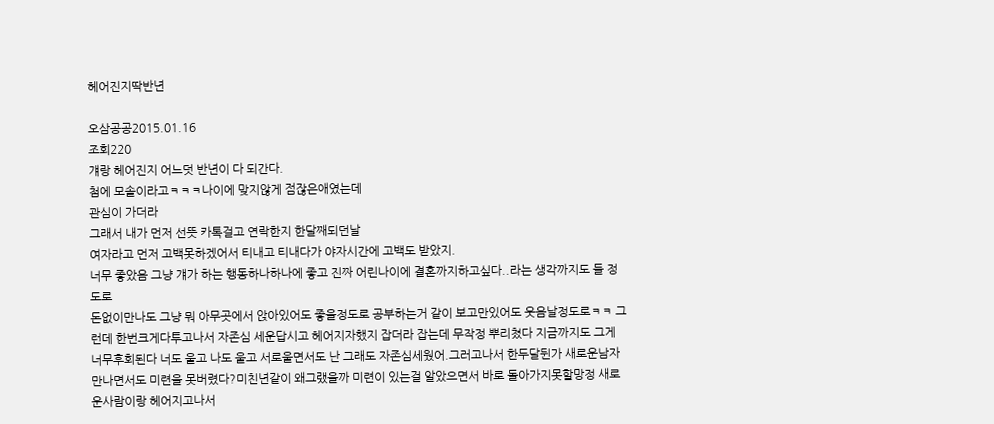헤어진지딱반년

오삼공공2015.01.16
조회220
걔랑 헤어진지 어느덧 반년이 다 되간다.
첨에 모솔이라고ㅋㅋㅋ나이에 맞지않게 점잖은애였는데
관심이 가더라
그래서 내가 먼저 선뜻 카톡걸고 연락한지 한달째되던날
여자라고 먼저 고백못하겠어서 티내고 티내다가 야자시간에 고백도 받았지.
너무 좋았음 그냥 걔가 하는 행동하나하나에 좋고 진짜 어린나이에 결혼까지하고싶다..라는 생각까지도 들 정도로
돈없이만나도 그냥 뭐 아무곳에서 앉아있어도 좋을정도로 공부하는거 같이 보고만있어도 웃음날정도로ㅋㅋ 그런데 한번크게다투고나서 자존심 세운답시고 헤어지자했지 잡더라 잡는데 무작정 뿌리쳤다 지금까지도 그게 너무후회된다 너도 울고 나도 울고 서로울면서도 난 그래도 자존심세웠어.그러고나서 한두달뒨가 새로운남자만나면서도 미련을 못버렸다?미친년같이 왜그랬을까 미련이 있는걸 알았으면서 바로 돌아가지못할망정 새로운사람이랑 헤어지고나서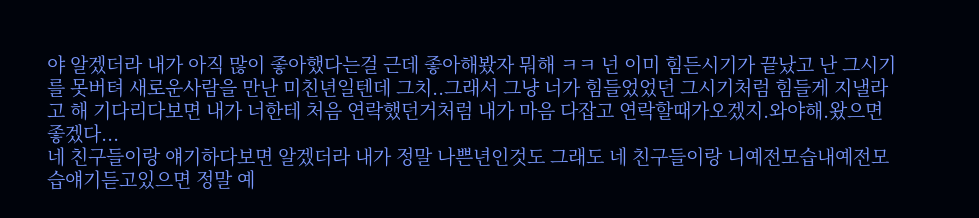야 알겠더라 내가 아직 많이 좋아했다는걸 근데 좋아해봤자 뭐해 ㅋㅋ 넌 이미 힘든시기가 끝났고 난 그시기를 못버텨 새로운사람을 만난 미친년일텐데 그치..그래서 그냥 너가 힘들었었던 그시기처럼 힘들게 지낼라고 해 기다리다보면 내가 너한테 처음 연락했던거처럼 내가 마음 다잡고 연락할때가오겠지.와야해.왔으면 좋겠다...
네 친구들이랑 얘기하다보면 알겠더라 내가 정말 나쁜년인것도 그래도 네 친구들이랑 니예전모습내예전모습얘기듣고있으면 정말 예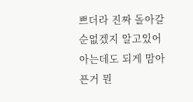쁘더라 진짜 돌아갈순없겠지 알고있어 아는데도 되게 맘아픈거 뭔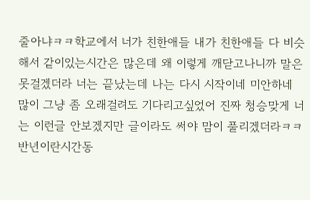줄아냐ㅋㅋ학교에서 너가 친한애들 내가 친한애들 다 비슷해서 같이있는시간은 많은데 왜 이렇게 깨닫고나니까 말은 못걸겠더라 너는 끝났는데 나는 다시 시작이네 미안하네 많이 그냥 좀 오래걸려도 기다리고싶었어 진짜 청승맞게 너는 이런글 안보겠지만 글이라도 써야 맘이 풀리겠더라ㅋㅋ반년이란시간동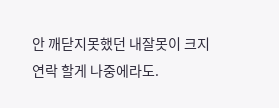안 깨닫지못했던 내잘못이 크지 연락 할게 나중에라도.